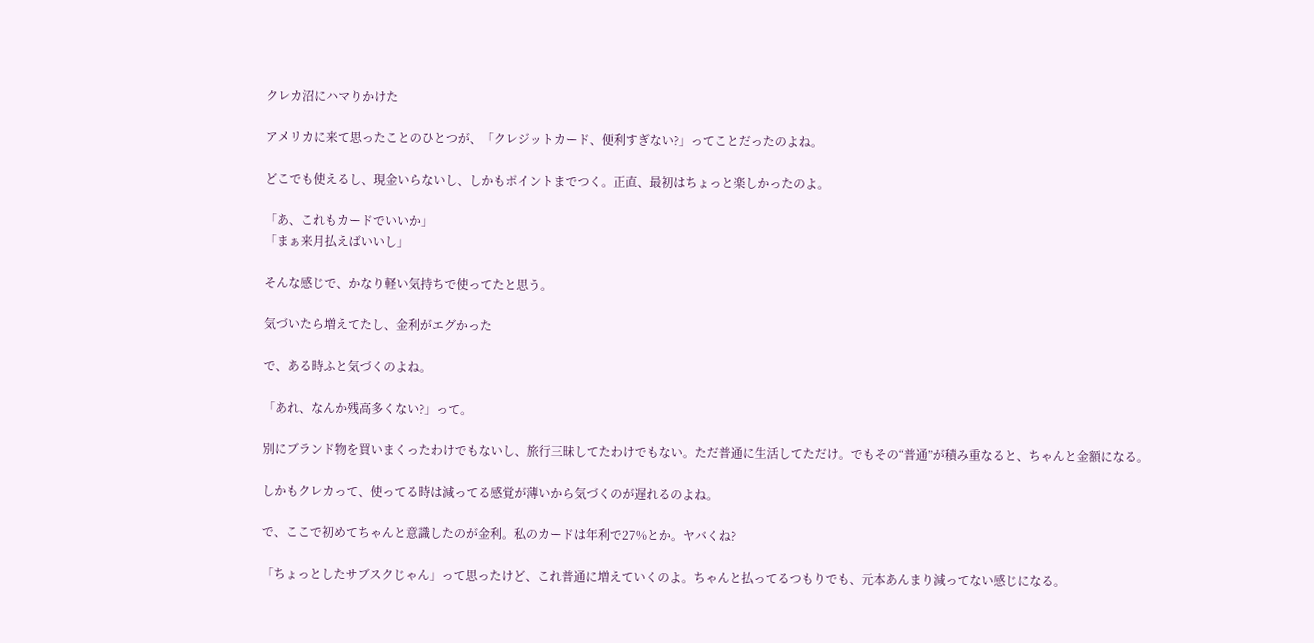クレカ沼にハマりかけた

アメリカに来て思ったことのひとつが、「クレジットカード、便利すぎない?」ってことだったのよね。

どこでも使えるし、現金いらないし、しかもポイントまでつく。正直、最初はちょっと楽しかったのよ。

「あ、これもカードでいいか」
「まぁ来月払えばいいし」

そんな感じで、かなり軽い気持ちで使ってたと思う。

気づいたら増えてたし、金利がエグかった

で、ある時ふと気づくのよね。

「あれ、なんか残高多くない?」って。

別にブランド物を買いまくったわけでもないし、旅行三昧してたわけでもない。ただ普通に生活してただけ。でもその“普通”が積み重なると、ちゃんと金額になる。

しかもクレカって、使ってる時は減ってる感覚が薄いから気づくのが遅れるのよね。

で、ここで初めてちゃんと意識したのが金利。私のカードは年利で27%とか。ヤバくね?

「ちょっとしたサブスクじゃん」って思ったけど、これ普通に増えていくのよ。ちゃんと払ってるつもりでも、元本あんまり減ってない感じになる。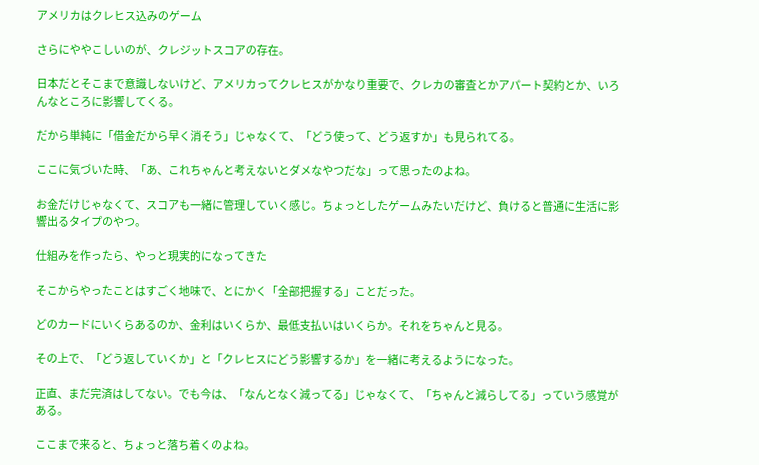アメリカはクレヒス込みのゲーム

さらにややこしいのが、クレジットスコアの存在。

日本だとそこまで意識しないけど、アメリカってクレヒスがかなり重要で、クレカの審査とかアパート契約とか、いろんなところに影響してくる。

だから単純に「借金だから早く消そう」じゃなくて、「どう使って、どう返すか」も見られてる。

ここに気づいた時、「あ、これちゃんと考えないとダメなやつだな」って思ったのよね。

お金だけじゃなくて、スコアも一緒に管理していく感じ。ちょっとしたゲームみたいだけど、負けると普通に生活に影響出るタイプのやつ。

仕組みを作ったら、やっと現実的になってきた

そこからやったことはすごく地味で、とにかく「全部把握する」ことだった。

どのカードにいくらあるのか、金利はいくらか、最低支払いはいくらか。それをちゃんと見る。

その上で、「どう返していくか」と「クレヒスにどう影響するか」を一緒に考えるようになった。

正直、まだ完済はしてない。でも今は、「なんとなく減ってる」じゃなくて、「ちゃんと減らしてる」っていう感覚がある。

ここまで来ると、ちょっと落ち着くのよね。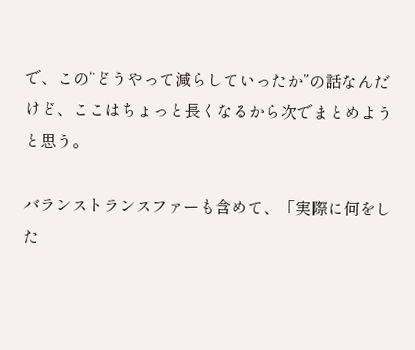で、この“どうやって減らしていったか”の話なんだけど、ここはちょっと長くなるから次でまとめようと思う。

バランストランスファーも含めて、「実際に何をした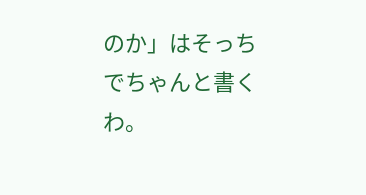のか」はそっちでちゃんと書くわ。